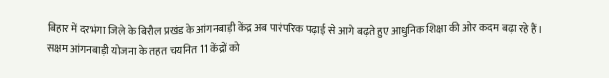बिहार में दरभंगा जिले के बिरौल प्रखंड के आंगनबाड़ी केंद्र अब पारंपरिक पढ़ाई से आगे बढ़ते हुए आधुनिक शिक्षा की ओर कदम बढ़ा रहे हैं।
सक्षम आंगनबाड़ी योजना के तहत चयनित 11 केंद्रों को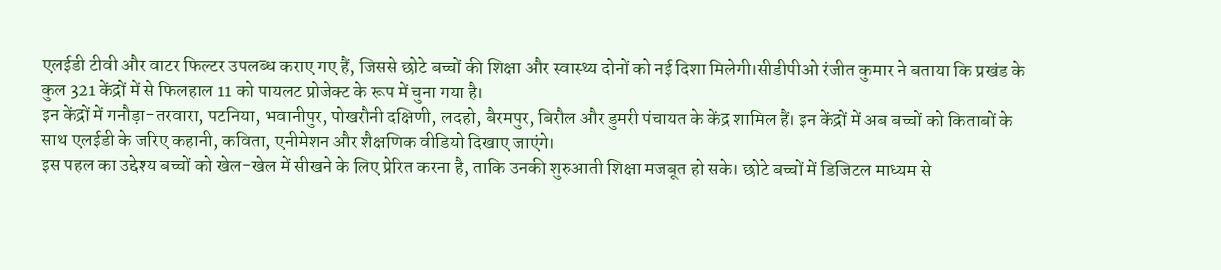एलईडी टीवी और वाटर फिल्टर उपलब्ध कराए गए हैं, जिससे छोटे बच्चों की शिक्षा और स्वास्थ्य दोनों को नई दिशा मिलेगी।सीडीपीओ रंजीत कुमार ने बताया कि प्रखंड के कुल 321 केंद्रों में से फिलहाल 11 को पायलट प्रोजेक्ट के रूप में चुना गया है।
इन केंद्रों में गनौड़ा-तरवारा, पटनिया, भवानीपुर, पोखरौनी दक्षिणी, लदहो, बैरमपुर, बिरौल और डुमरी पंचायत के केंद्र शामिल हैं। इन केंद्रों में अब बच्चों को किताबों के साथ एलईडी के जरिए कहानी, कविता, एनीमेशन और शैक्षणिक वीडियो दिखाए जाएंगे।
इस पहल का उद्देश्य बच्चों को खेल-खेल में सीखने के लिए प्रेरित करना है, ताकि उनकी शुरुआती शिक्षा मजबूत हो सके। छोटे बच्चों में डिजिटल माध्यम से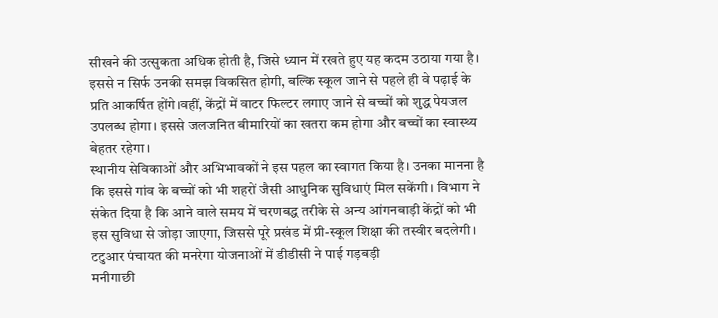सीखने की उत्सुकता अधिक होती है, जिसे ध्यान में रखते हुए यह कदम उठाया गया है।
इससे न सिर्फ उनकी समझ विकसित होगी, बल्कि स्कूल जाने से पहले ही वे पढ़ाई के प्रति आकर्षित होंगे।वहीं, केंद्रों में वाटर फिल्टर लगाए जाने से बच्चों को शुद्ध पेयजल उपलब्ध होगा। इससे जलजनित बीमारियों का खतरा कम होगा और बच्चों का स्वास्थ्य बेहतर रहेगा।
स्थानीय सेविकाओं और अभिभावकों ने इस पहल का स्वागत किया है। उनका मानना है कि इससे गांव के बच्चों को भी शहरों जैसी आधुनिक सुविधाएं मिल सकेंगी। विभाग ने संकेत दिया है कि आने वाले समय में चरणबद्ध तरीके से अन्य आंगनबाड़ी केंद्रों को भी इस सुविधा से जोड़ा जाएगा, जिससे पूरे प्रखंड में प्री-स्कूल शिक्षा की तस्वीर बदलेगी।
टटुआर पंचायत की मनरेगा योजनाओं में डीडीसी ने पाई गड़बड़ी
मनीगाछी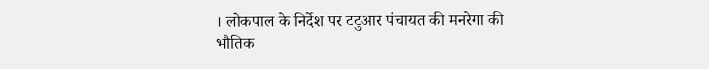। लोकपाल के निर्देश पर टटुआर पंचायत की मनरेगा की भौतिक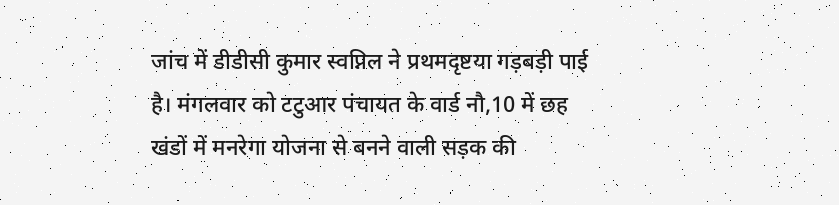जांच में डीडीसी कुमार स्वप्निल ने प्रथमदृष्टया गड़बड़ी पाई है। मंगलवार को टटुआर पंचायत के वार्ड नौ,10 में छह खंडों में मनरेगा योजना से बनने वाली सड़क की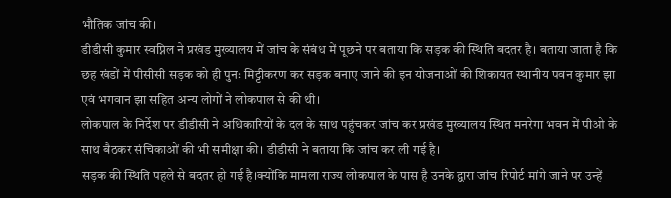भौतिक जांच की।
डीडीसी कुमार स्वप्निल ने प्रखंड मुख्यालय में जांच के संबंध में पूछने पर बताया कि सड़क की स्थिति बदतर है। बताया जाता है कि छह खंडों में पीसीसी सड़क को ही पुनः मिट्टीकरण कर सड़क बनाए जाने की इन योजनाओं की शिकायत स्थानीय पवन कुमार झा एवं भगवान झा सहित अन्य लोगों ने लोकपाल से की थी।
लोकपाल के निर्देश पर डीडीसी ने अधिकारियों के दल के साथ पहुंचकर जांच कर प्रखंड मुख्यालय स्थित मनरेगा भवन में पीओ के साथ बैठकर संचिकाओं की भी समीक्षा की। डीडीसी ने बताया कि जांच कर ली गई है।
सड़क की स्थिति पहले से बदतर हो गई है।क्योंकि मामला राज्य लोकपाल के पास है उनके द्वारा जांच रिपोर्ट मांगे जाने पर उन्हें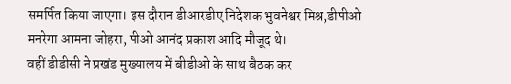समर्पित किया जाएगा। इस दौरान डीआरडीए निदेशक भुवनेश्वर मिश्र,डीपीओ मनरेगा आमना जोहरा, पीओ आनंद प्रकाश आदि मौजूद थे।
वहीं डीडीसी ने प्रखंड मुख्यालय में बीडीओ के साथ बैठक कर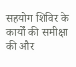सहयोग शिविर के कार्यों की समीक्षा की और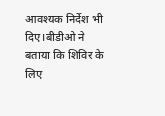आवश्यक निर्देश भी दिए।बीडीओ ने बताया कि शिविर के लिए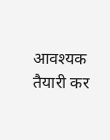आवश्यक तैयारी कर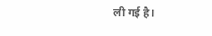ली गई है।